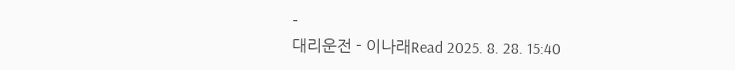-
대리운전 - 이나래Read 2025. 8. 28. 15:40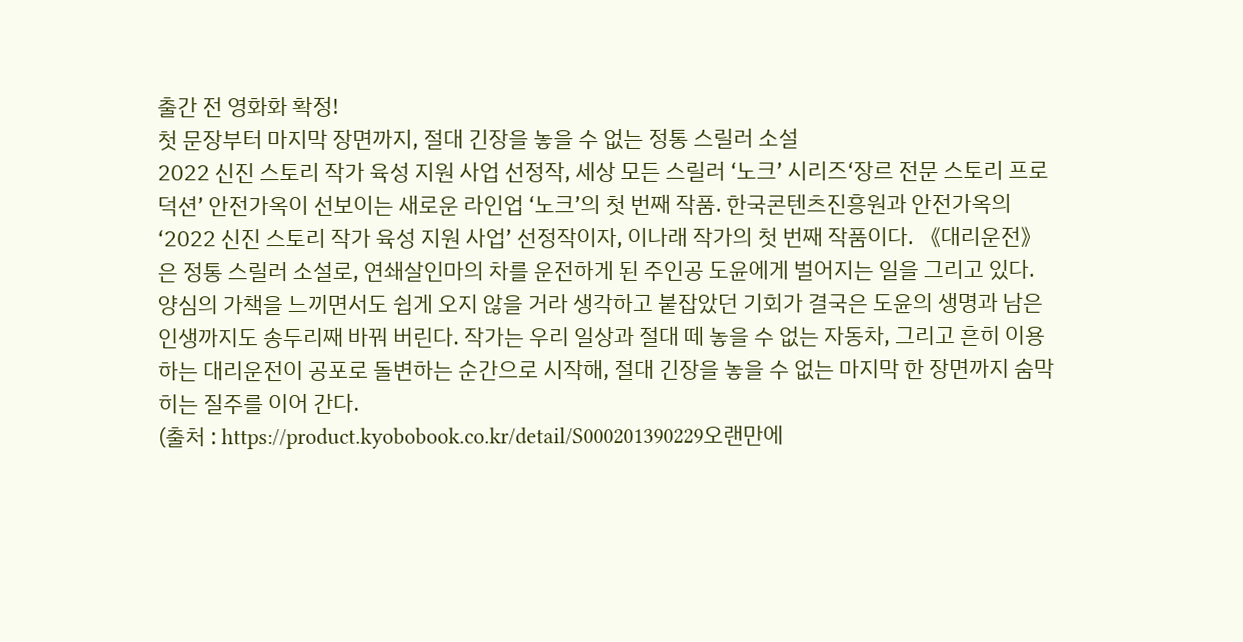출간 전 영화화 확정!
첫 문장부터 마지막 장면까지, 절대 긴장을 놓을 수 없는 정통 스릴러 소설
2022 신진 스토리 작가 육성 지원 사업 선정작, 세상 모든 스릴러 ‘노크’ 시리즈‘장르 전문 스토리 프로덕션’ 안전가옥이 선보이는 새로운 라인업 ‘노크’의 첫 번째 작품. 한국콘텐츠진흥원과 안전가옥의 ‘2022 신진 스토리 작가 육성 지원 사업’ 선정작이자, 이나래 작가의 첫 번째 작품이다. 《대리운전》은 정통 스릴러 소설로, 연쇄살인마의 차를 운전하게 된 주인공 도윤에게 벌어지는 일을 그리고 있다. 양심의 가책을 느끼면서도 쉽게 오지 않을 거라 생각하고 붙잡았던 기회가 결국은 도윤의 생명과 남은 인생까지도 송두리째 바꿔 버린다. 작가는 우리 일상과 절대 떼 놓을 수 없는 자동차, 그리고 흔히 이용하는 대리운전이 공포로 돌변하는 순간으로 시작해, 절대 긴장을 놓을 수 없는 마지막 한 장면까지 숨막히는 질주를 이어 간다.
(출처 : https://product.kyobobook.co.kr/detail/S000201390229오랜만에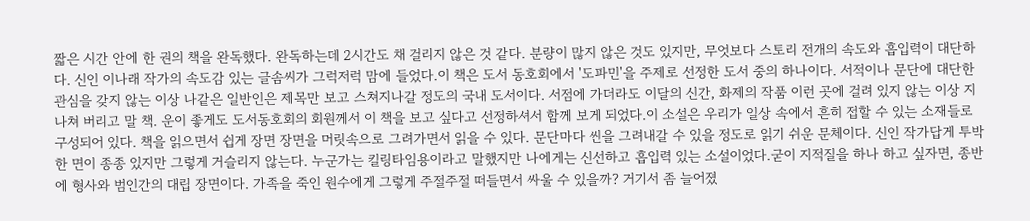짧은 시간 안에 한 권의 책을 완독했다. 완독하는데 2시간도 채 걸리지 않은 것 같다. 분량이 많지 않은 것도 있지만, 무엇보다 스토리 전개의 속도와 흡입력이 대단하다. 신인 이나래 작가의 속도감 있는 글솜씨가 그럭저럭 맘에 들었다.이 책은 도서 동호회에서 '도파민'을 주제로 선정한 도서 중의 하나이다. 서적이나 문단에 대단한 관심을 갖지 않는 이상 나같은 일반인은 제목만 보고 스쳐지나갈 정도의 국내 도서이다. 서점에 가더라도 이달의 신간, 화제의 작품 이런 곳에 걸려 있지 않는 이상 지나쳐 버리고 말 책. 운이 좋게도 도서동호회의 회원께서 이 책을 보고 싶다고 선정하셔서 함께 보게 되었다.이 소설은 우리가 일상 속에서 흔히 접할 수 있는 소재들로 구성되어 있다. 책을 읽으면서 쉽게 장면 장면을 머릿속으로 그려가면서 읽을 수 있다. 문단마다 씬을 그려내갈 수 있을 정도로 읽기 쉬운 문체이다. 신인 작가답게 투박한 면이 종종 있지만 그렇게 거슬리지 않는다. 누군가는 킬링타임용이라고 말했지만 나에게는 신선하고 흡입력 있는 소설이었다.굳이 지적질을 하나 하고 싶자면, 종반에 형사와 범인간의 대립 장면이다. 가족을 죽인 원수에게 그렇게 주절주절 떠들면서 싸울 수 있을까? 거기서 좀 늘어졌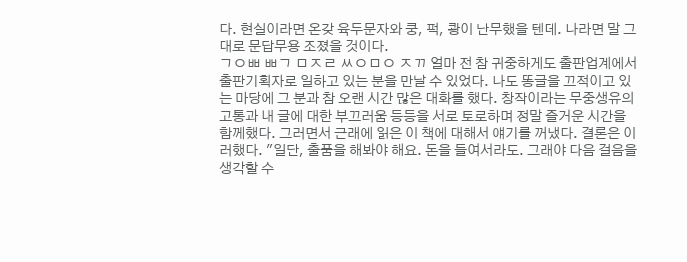다. 현실이라면 온갖 육두문자와 쿵, 퍽, 쾅이 난무했을 텐데. 나라면 말 그대로 문답무용 조졌을 것이다.
ㄱㅇㅃ ㅃㄱ ㅁㅈㄹ ㅆㅇㅁㅇ ㅈㄲ 얼마 전 참 귀중하게도 출판업계에서 출판기획자로 일하고 있는 분을 만날 수 있었다. 나도 똥글을 끄적이고 있는 마당에 그 분과 참 오랜 시간 많은 대화를 했다. 창작이라는 무중생유의 고통과 내 글에 대한 부끄러움 등등을 서로 토로하며 정말 즐거운 시간을 함께했다. 그러면서 근래에 읽은 이 책에 대해서 얘기를 꺼냈다. 결론은 이러했다. "일단, 출품을 해봐야 해요. 돈을 들여서라도. 그래야 다음 걸음을 생각할 수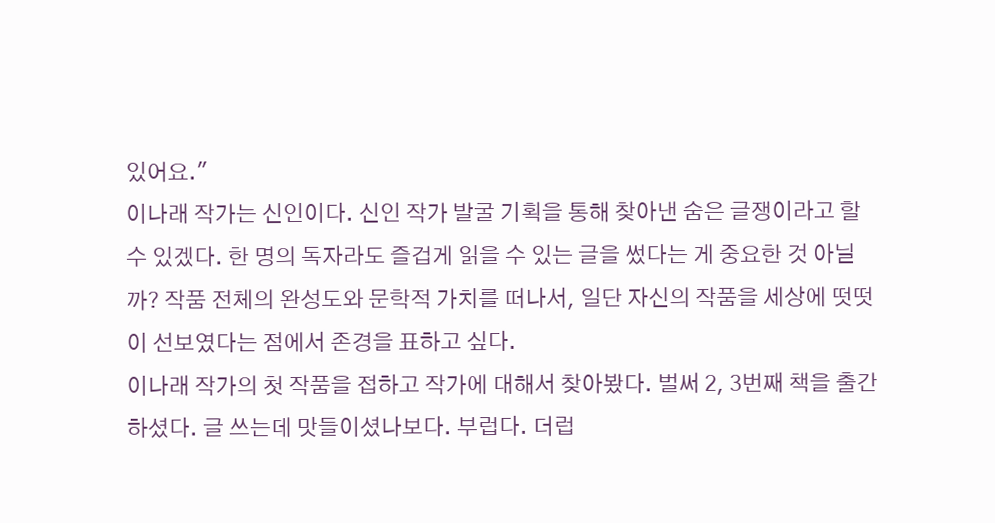있어요."
이나래 작가는 신인이다. 신인 작가 발굴 기획을 통해 찾아낸 숨은 글쟁이라고 할 수 있겠다. 한 명의 독자라도 즐겁게 읽을 수 있는 글을 썼다는 게 중요한 것 아닐까? 작품 전체의 완성도와 문학적 가치를 떠나서, 일단 자신의 작품을 세상에 떳떳이 선보였다는 점에서 존경을 표하고 싶다.
이나래 작가의 첫 작품을 접하고 작가에 대해서 찾아봤다. 벌써 2, 3번째 책을 출간하셨다. 글 쓰는데 맛들이셨나보다. 부럽다. 더럽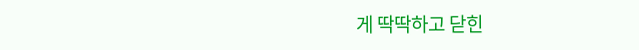게 딱딱하고 닫힌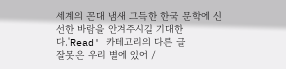세계의 꼰대 냄새 그득한 한국 문학에 신선한 바람을 안겨주시길 기대한다.'Read' 카테고리의 다른 글
잘못은 우리 별에 있어 /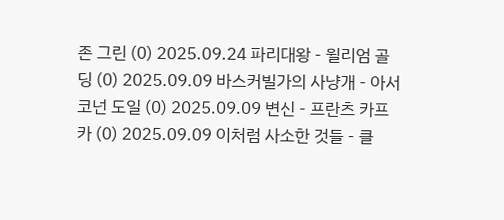존 그린 (0) 2025.09.24 파리대왕 - 윌리엄 골딩 (0) 2025.09.09 바스커빌가의 사냥개 - 아서 코넌 도일 (0) 2025.09.09 변신 - 프란츠 카프카 (0) 2025.09.09 이처럼 사소한 것들 - 클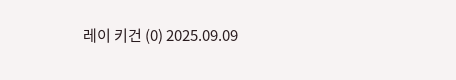레이 키건 (0) 2025.09.09